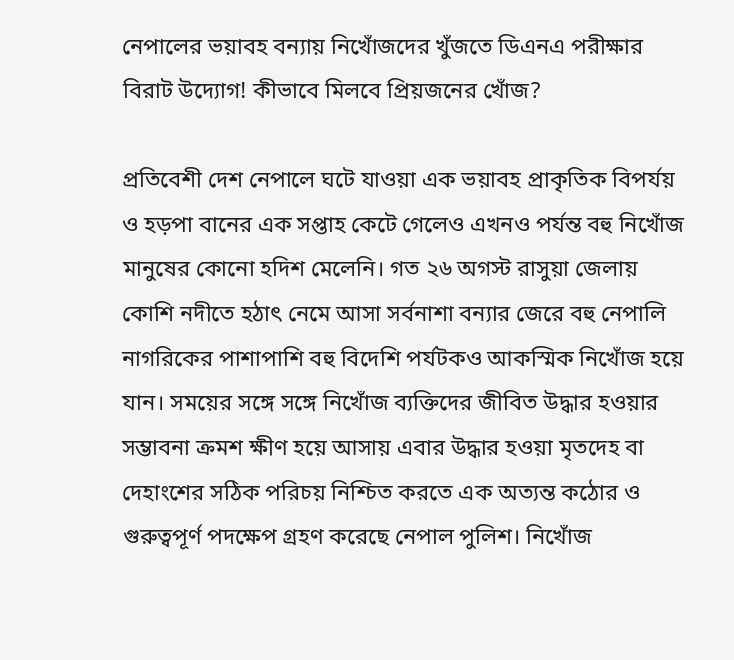নেপালের ভয়াবহ বন্যায় নিখোঁজদের খুঁজতে ডিএনএ পরীক্ষার বিরাট উদ্যোগ! কীভাবে মিলবে প্রিয়জনের খোঁজ?

প্রতিবেশী দেশ নেপালে ঘটে যাওয়া এক ভয়াবহ প্রাকৃতিক বিপর্যয় ও হড়পা বানের এক সপ্তাহ কেটে গেলেও এখনও পর্যন্ত বহু নিখোঁজ মানুষের কোনো হদিশ মেলেনি। গত ২৬ অগস্ট রাসুয়া জেলায় কোশি নদীতে হঠাৎ নেমে আসা সর্বনাশা বন্যার জেরে বহু নেপালি নাগরিকের পাশাপাশি বহু বিদেশি পর্যটকও আকস্মিক নিখোঁজ হয়ে যান। সময়ের সঙ্গে সঙ্গে নিখোঁজ ব্যক্তিদের জীবিত উদ্ধার হওয়ার সম্ভাবনা ক্রমশ ক্ষীণ হয়ে আসায় এবার উদ্ধার হওয়া মৃতদেহ বা দেহাংশের সঠিক পরিচয় নিশ্চিত করতে এক অত্যন্ত কঠোর ও গুরুত্বপূর্ণ পদক্ষেপ গ্রহণ করেছে নেপাল পুলিশ। নিখোঁজ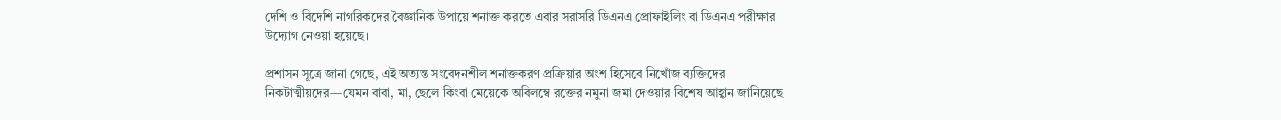দেশি ও বিদেশি নাগরিকদের বৈজ্ঞানিক উপায়ে শনাক্ত করতে এবার সরাসরি ডিএনএ প্রোফাইলিং বা ডিএনএ পরীক্ষার উদ্যোগ নেওয়া হয়েছে।

প্রশাসন সূত্রে জানা গেছে, এই অত্যন্ত সংবেদনশীল শনাক্তকরণ প্রক্রিয়ার অংশ হিসেবে নিখোঁজ ব্যক্তিদের নিকটাত্মীয়দের—যেমন বাবা, মা, ছেলে কিংবা মেয়েকে অবিলম্বে রক্তের নমুনা জমা দেওয়ার বিশেষ আহ্বান জানিয়েছে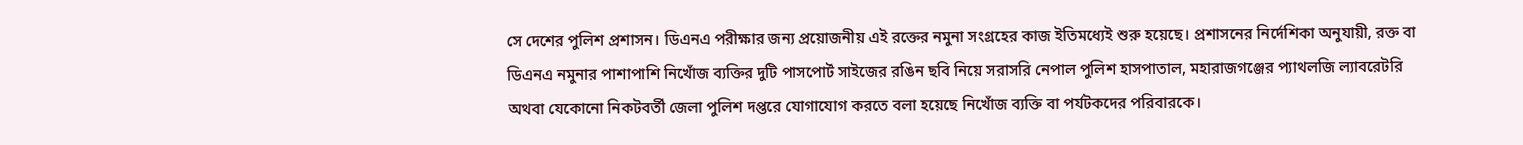সে দেশের পুলিশ প্রশাসন। ডিএনএ পরীক্ষার জন্য প্রয়োজনীয় এই রক্তের নমুনা সংগ্রহের কাজ ইতিমধ্যেই শুরু হয়েছে। প্রশাসনের নির্দেশিকা অনুযায়ী, রক্ত বা ডিএনএ নমুনার পাশাপাশি নিখোঁজ ব্যক্তির দুটি পাসপোর্ট সাইজের রঙিন ছবি নিয়ে সরাসরি নেপাল পুলিশ হাসপাতাল, মহারাজগঞ্জের প্যাথলজি ল্যাবরেটরি অথবা যেকোনো নিকটবর্তী জেলা পুলিশ দপ্তরে যোগাযোগ করতে বলা হয়েছে নিখোঁজ ব্যক্তি বা পর্যটকদের পরিবারকে।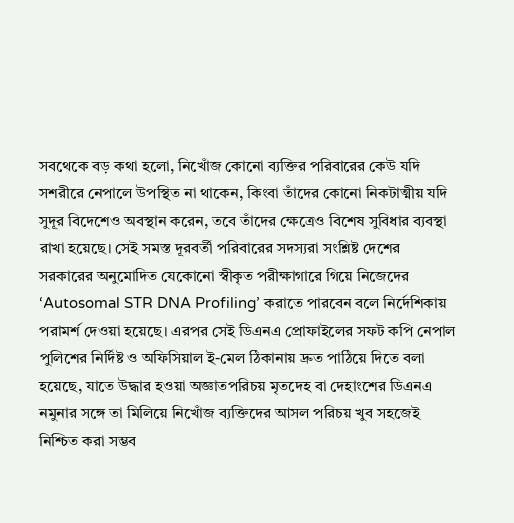সবথেকে বড় কথা হলো, নিখোঁজ কোনো ব্যক্তির পরিবারের কেউ যদি সশরীরে নেপালে উপস্থিত না থাকেন, কিংবা তাঁদের কোনো নিকটাত্মীয় যদি সুদূর বিদেশেও অবস্থান করেন, তবে তাঁদের ক্ষেত্রেও বিশেষ সুবিধার ব্যবস্থা রাখা হয়েছে। সেই সমস্ত দূরবর্তী পরিবারের সদস্যরা সংশ্লিষ্ট দেশের সরকারের অনুমোদিত যেকোনো স্বীকৃত পরীক্ষাগারে গিয়ে নিজেদের ‘Autosomal STR DNA Profiling’ করাতে পারবেন বলে নির্দেশিকায় পরামর্শ দেওয়া হয়েছে। এরপর সেই ডিএনএ প্রোফাইলের সফট কপি নেপাল পুলিশের নির্দিষ্ট ও অফিসিয়াল ই-মেল ঠিকানায় দ্রুত পাঠিয়ে দিতে বলা হয়েছে, যাতে উদ্ধার হওয়া অজ্ঞাতপরিচয় মৃতদেহ বা দেহাংশের ডিএনএ নমুনার সঙ্গে তা মিলিয়ে নিখোঁজ ব্যক্তিদের আসল পরিচয় খুব সহজেই নিশ্চিত করা সম্ভব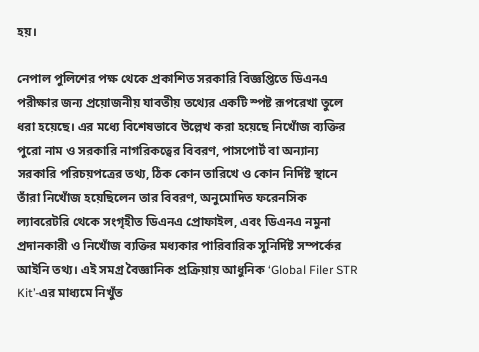হয়।

নেপাল পুলিশের পক্ষ থেকে প্রকাশিত সরকারি বিজ্ঞপ্তিতে ডিএনএ পরীক্ষার জন্য প্রয়োজনীয় যাবতীয় তথ্যের একটি স্পষ্ট রূপরেখা তুলে ধরা হয়েছে। এর মধ্যে বিশেষভাবে উল্লেখ করা হয়েছে নিখোঁজ ব্যক্তির পুরো নাম ও সরকারি নাগরিকত্বের বিবরণ, পাসপোর্ট বা অন্যান্য সরকারি পরিচয়পত্রের তথ্য, ঠিক কোন তারিখে ও কোন নির্দিষ্ট স্থানে তাঁরা নিখোঁজ হয়েছিলেন তার বিবরণ, অনুমোদিত ফরেনসিক ল্যাবরেটরি থেকে সংগৃহীত ডিএনএ প্রোফাইল, এবং ডিএনএ নমুনা প্রদানকারী ও নিখোঁজ ব্যক্তির মধ্যকার পারিবারিক সুনির্দিষ্ট সম্পর্কের আইনি তথ্য। এই সমগ্র বৈজ্ঞানিক প্রক্রিয়ায় আধুনিক ‘Global Filer STR Kit’-এর মাধ্যমে নিখুঁত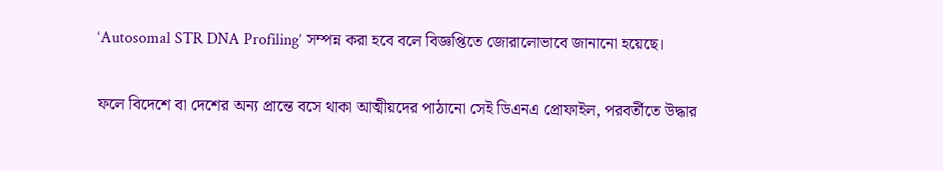‘Autosomal STR DNA Profiling’ সম্পন্ন করা হবে বলে বিজ্ঞপ্তিতে জোরালোভাবে জানানো হয়েছে।

ফলে বিদেশে বা দেশের অন্য প্রান্তে বসে থাকা আত্মীয়দের পাঠানো সেই ডিএনএ প্রোফাইল, পরবর্তীতে উদ্ধার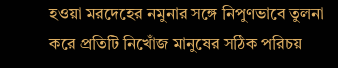হওয়া মরদেহের নমুনার সঙ্গে নিপুণভাবে তুলনা করে প্রতিটি নিখোঁজ মানুষের সঠিক পরিচয়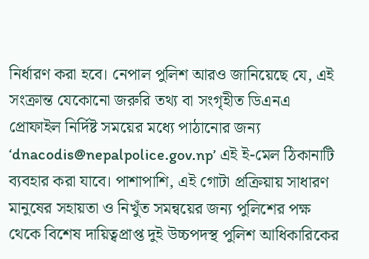নির্ধারণ করা হবে। নেপাল পুলিশ আরও জানিয়েছে যে, এই সংক্রান্ত যেকোনো জরুরি তথ্য বা সংগৃহীত ডিএনএ প্রোফাইল নির্দিষ্ট সময়ের মধ্যে পাঠানোর জন্য ‘dnacodis@nepalpolice.gov.np’ এই ই-মেল ঠিকানাটি ব্যবহার করা যাবে। পাশাপাশি, এই গোটা প্রক্রিয়ায় সাধারণ মানুষের সহায়তা ও নিখুঁত সমন্বয়ের জন্য পুলিশের পক্ষ থেকে বিশেষ দায়িত্বপ্রাপ্ত দুই উচ্চপদস্থ পুলিশ আধিকারিকের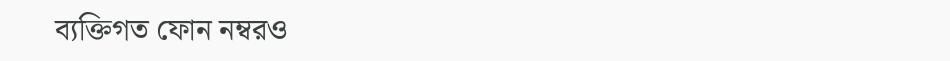ব্যক্তিগত ফোন নম্বরও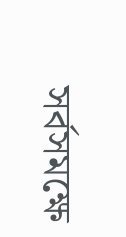সর্বসমক্ষে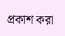প্রকাশ করা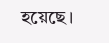হয়েছে।